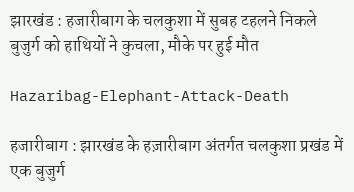झारखंड : हजारीबाग के चलकुशा में सुबह टहलने निकले बुजुर्ग को हाथियों ने कुचला, मौके पर हुई मौत

Hazaribag-Elephant-Attack-Death

हजारीबाग : झारखंड के हज़ारीबाग अंतर्गत चलकुशा प्रखंड में एक बुजुर्ग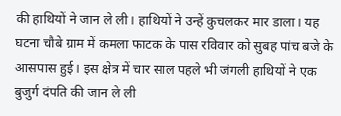की हाथियों ने जान ले ली। हाथियों ने उन्हें कुचलकर मार डाला। यह घटना चौबे ग्राम में कमला फाटक के पास रविवार को सुबह पांच बजे के आसपास हुई। इस क्षेत्र में चार साल पहले भी जंगली हाथियों ने एक बुजुर्ग दंपति की जान ले ली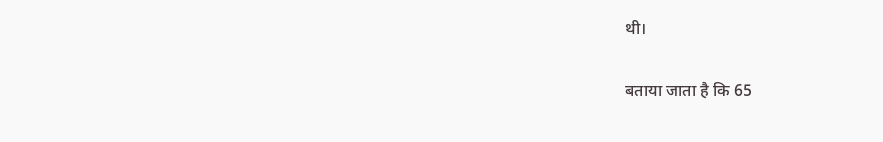थी।

बताया जाता है कि 65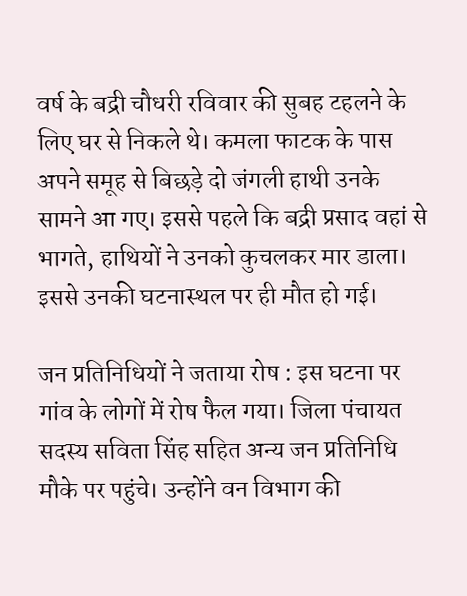वर्ष के बद्री चौधरी रविवार की सुबह टहलने के लिए घर से निकले थे। कमला फाटक के पास अपने समूह से बिछड़े दो जंगली हाथी उनके सामने आ गए। इससे पहले कि बद्री प्रसाद वहां से भागते, हाथियों ने उनको कुचलकर मार डाला। इससे उनकी घटनास्थल पर ही मौत हो गई।

जन प्रतिनिधियों ने जताया रोष : इस घटना पर गांव के लोगों में रोष फैल गया। जिला पंचायत सदस्य सविता सिंह सहित अन्य जन प्रतिनिधि मौके पर पहुंचे। उन्होंने वन विभाग की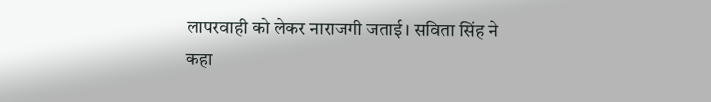लापरवाही को लेकर नाराजगी जताई। सविता सिंह ने कहा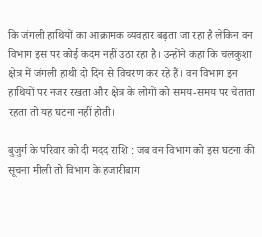कि जंगली हाथियों का आक्रामक व्यवहार बढ़ता जा रहा है लेकिन वन विभाग इस पर कोई कदम नहीं उठा रहा है। उन्होंने कहा कि चलकुशा क्षेत्र में जंगली हाथी दो दिन से विचरण कर रहे हैं। वन विभाग इन हाथियों पर नजर रखता और क्षेत्र के लोगों को समय-समय पर चेताता रहता तो यह घटना नहीं होती।

बुजुर्ग के परिवार को दी मदद राशि : जब वन विभाग को इस घटना की सूचना मीली तो विभाग के हजारीबाग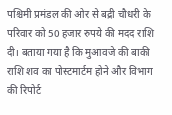पश्चिमी प्रमंडल की ओर से बद्री चौधरी के परिवार को 50 हजार रुपये की मदद राशि दी। बताया गया है कि मुआवजे की बाकी राशि शव का पोस्टमार्टम होने और विभाग की रिपोर्ट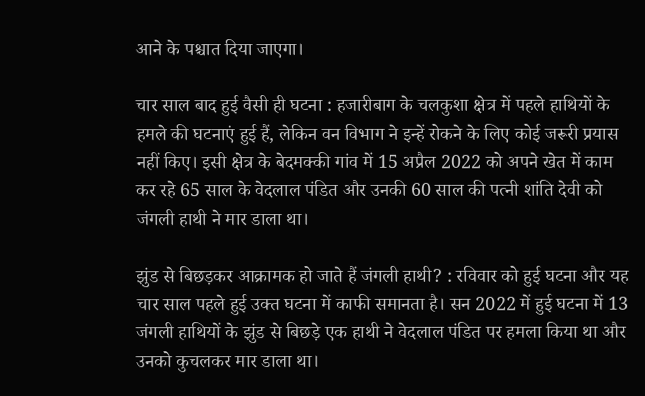आने के पश्चात दिया जाएगा।

चार साल बाद हुई वैसी ही घटना : हजारीबाग के चलकुशा क्षेत्र में पहले हाथियों के हमले की घटनाएं हुई हैं, लेकिन वन विभाग ने इन्हें रोकने के लिए कोई जरूरी प्रयास नहीं किए। इसी क्षेत्र के बेदमक्की गांव में 15 अप्रैल 2022 को अपने खेत में काम कर रहे 65 साल के वेदलाल पंडित और उनकी 60 साल की पत्नी शांति देवी को जंगली हाथी ने मार डाला था।

झुंड से बिछड़कर आक्रामक हो जाते हैं जंगली हाथी? : रविवार को हुई घटना और यह चार साल पहले हुई उक्त घटना में काफी समानता है। सन 2022 में हुई घटना में 13 जंगली हाथियों के झुंड से बिछड़े एक हाथी ने वेदलाल पंडित पर हमला किया था और उनको कुचलकर मार डाला था।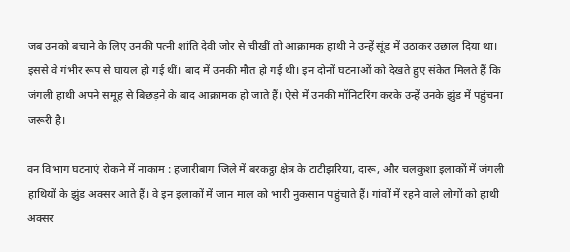जब उनको बचाने के लिए उनकी पत्नी शांति देवी जोर से चीखीं तो आक्रामक हाथी ने उन्हें सूंड में उठाकर उछाल दिया था। इससे वे गंभीर रूप से घायल हो गई थीं। बाद में उनकी मौत हो गई थी। इन दोनों घटनाओं को देखते हुए संकेत मिलते हैं कि जंगली हाथी अपने समूह से बिछड़ने के बाद आक्रामक हो जाते हैं। ऐसे में उनकी मॉनिटरिंग करके उन्हें उनके झुंड में पहुंचना जरूरी है।

वन विभाग घटनाएं रोकने में नाकाम : हजारीबाग जिले में बरकट्ठा क्षेत्र के टाटीझरिया, दारू, और चलकुशा इलाकों में जंगली हाथियों के झुंड अक्सर आते हैं। वे इन इलाकों में जान माल को भारी नुकसान पहुंचाते हैं। गांवों में रहने वाले लोगों को हाथी अक्सर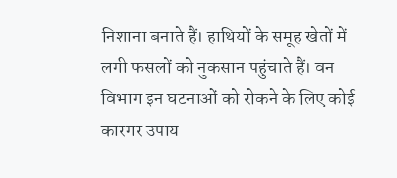निशाना बनाते हैं। हाथियों के समूह खेतों में लगी फसलों को नुकसान पहुंचाते हैं। वन विभाग इन घटनाओं को रोकने के लिए कोई कारगर उपाय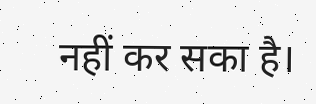नहीं कर सका है।